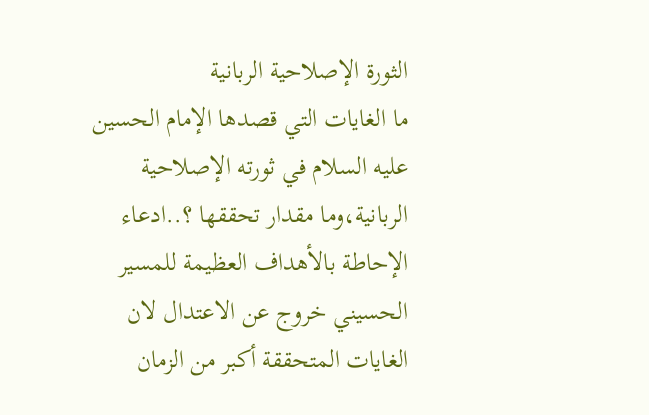الثورة الإصلاحية الربانية
ما الغايات التي قصدها الإمام الحسين عليه السلام في ثورته الإصلاحية الربانية،وما مقدار تحققها ؟..ادعاء الإحاطة بالأهداف العظيمة للمسير الحسيني خروج عن الاعتدال لان الغايات المتحققة أكبر من الزمان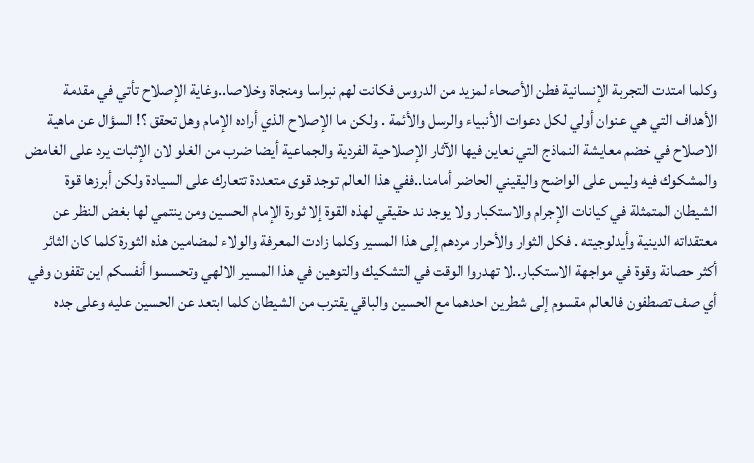وكلما امتدت التجربة الإنسانية فطن الأصحاء لمزيد من الدروس فكانت لهم نبراسا ومنجاة وخلاصا..وغاية الإصلاح تأتي في مقدمة الأهداف التي هي عنوان أولي لكل دعوات الأنبياء والرسل والأئمة . ولكن ما الإصلاح الذي أراده الإمام وهل تحقق ؟! السؤال عن ماهية الاصلاح في خضم معايشة النماذج التي نعاين فيها الآثار الإصلاحية الفردية والجماعية أيضا ضرب من الغلو لان الإثبات يرد على الغامض والمشكوك فيه وليس على الواضح واليقيني الحاضر أمامنا..ففي هذا العالم توجد قوى متعددة تتعارك على السيادة ولكن أبرزها قوة الشيطان المتمثلة في كيانات الإجرام والاستكبار ولا يوجد ند حقيقي لهذه القوة إلا ثورة الإمام الحسين ومن ينتمي لها بغض النظر عن معتقداته الدينية وأيدلوجيته . فكل الثوار والأحرار مردهم إلى هذا المسير وكلما زادت المعرفة والولاء لمضامين هذه الثورة كلما كان الثائر أكثر حصانة وقوة في مواجهة الاستكبار..لا تهدروا الوقت في التشكيك والتوهين في هذا المسير الالهي وتحسسوا أنفسكم اين تقفون وفي أي صف تصطفون فالعالم مقسوم إلى شطرين احدهما مع الحسين والباقي يقترب من الشيطان كلما ابتعد عن الحسين عليه وعلى جده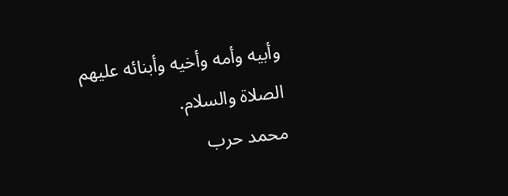وأبيه وأمه وأخيه وأبنائه عليهم الصلاة والسلام.
محمد حرب